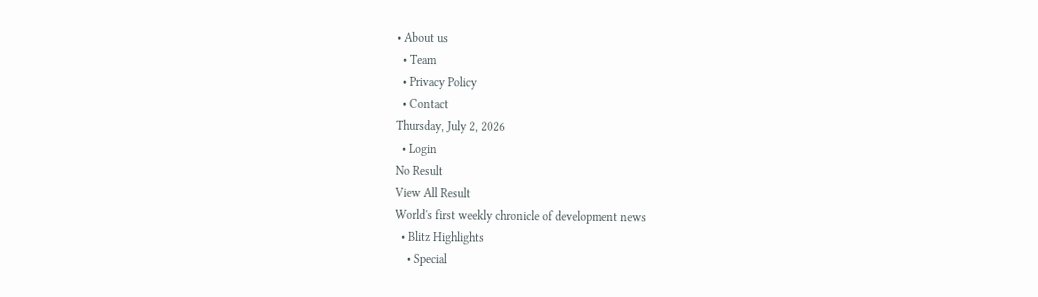• About us
  • Team
  • Privacy Policy
  • Contact
Thursday, July 2, 2026
  • Login
No Result
View All Result
World's first weekly chronicle of development news
  • Blitz Highlights
    • Special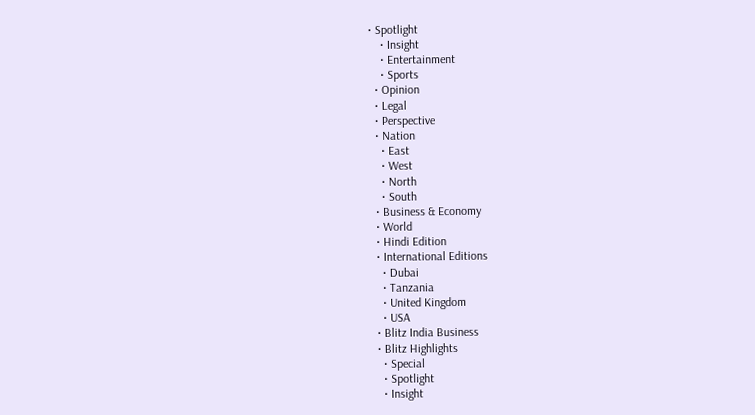• Spotlight
    • Insight
    • Entertainment
    • Sports
  • Opinion
  • Legal
  • Perspective
  • Nation
    • East
    • West
    • North
    • South
  • Business & Economy
  • World
  • Hindi Edition
  • International Editions
    • Dubai
    • Tanzania
    • United Kingdom
    • USA
  • Blitz India Business
  • Blitz Highlights
    • Special
    • Spotlight
    • Insight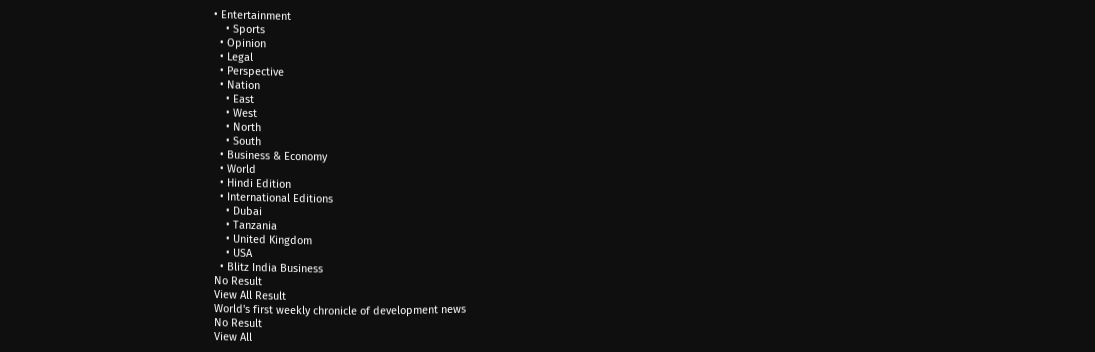• Entertainment
    • Sports
  • Opinion
  • Legal
  • Perspective
  • Nation
    • East
    • West
    • North
    • South
  • Business & Economy
  • World
  • Hindi Edition
  • International Editions
    • Dubai
    • Tanzania
    • United Kingdom
    • USA
  • Blitz India Business
No Result
View All Result
World's first weekly chronicle of development news
No Result
View All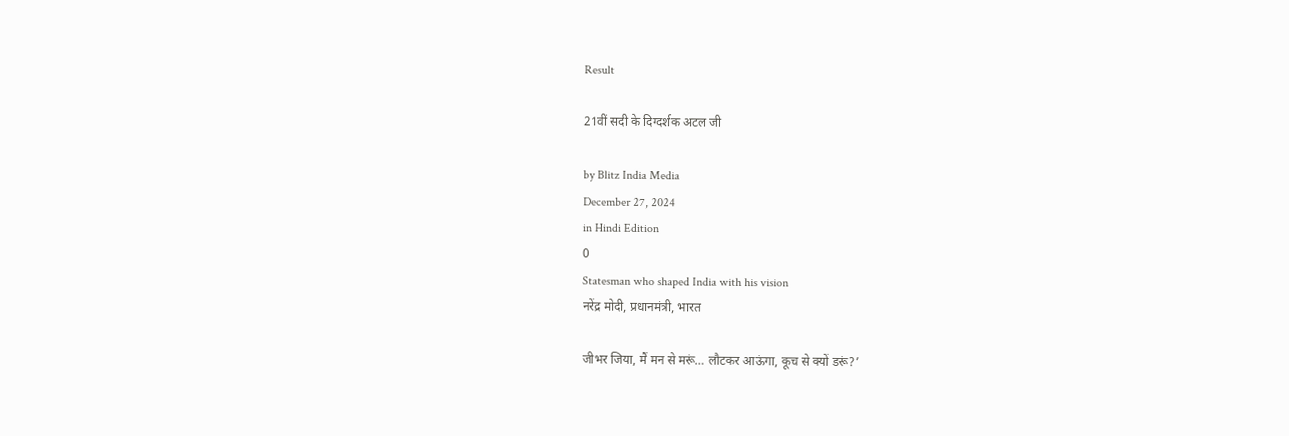Result

21वीं सदी के दिग्दर्शक अटल जी

by Blitz India Media
December 27, 2024
in Hindi Edition
0
Statesman who shaped India with his vision
नरेंद्र मोदी, प्रधानमंत्री, भारत

जीभर जिया, मैं मन से मरूं… लौटकर आऊंगा, कूच से क्यों डरूं?’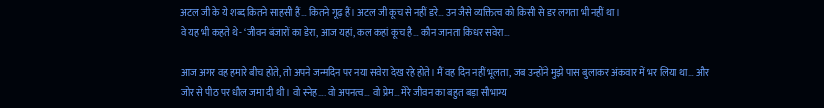अटल जी के ये शब्द कितने साहसी हैं… कितने गूढ़ हैं। अटल जी कूच से नहीं डरे… उन जैसे व्यक्तित्व को किसी से डर लगता भी नहीं था।
वे यह भी कहते थे- ‘जीवन बंजारों का डेरा, आज यहां, कल कहां कूच है… कौन जानता किधर सवेरा…

आज अगर वह हमारे बीच होते, तो अपने जन्मदिन पर नया सवेरा देख रहे होते। मैं वह दिन नहीं भूलता, जब उन्होंने मुझे पास बुलाकर अंकवार में भर लिया था… और जोर से पीठ पर धौल जमा दी थी। वो स्नेह…. वो अपनत्व… वो प्रेम… मेरे जीवन का बहुत बड़ा सौभाग्य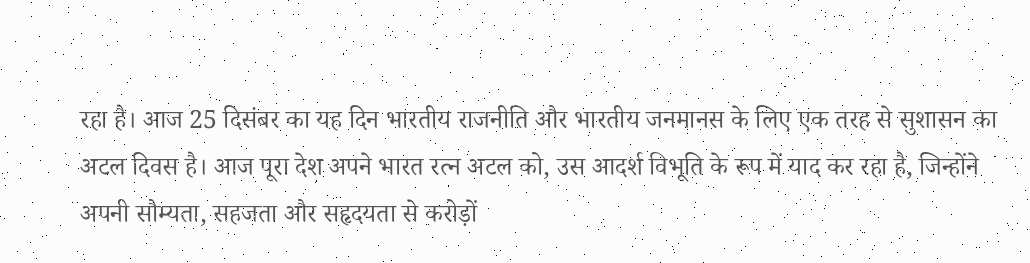रहा है। आज 25 दिसंबर का यह दिन भारतीय राजनीति और भारतीय जनमानस के लिए एक तरह से सुशासन का अटल दिवस है। आज पूरा देश अपने भारत रत्न अटल को, उस आदर्श विभूति के रूप में याद कर रहा है, जिन्होंने अपनी सौम्यता, सहजता और सहृदयता से करोड़ों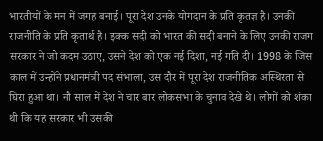भारतीयों के मन में जगह बनाई। पूरा देश उनके योगदान के प्रति कृतज्ञ है। उनकी राजनीति के प्रति कृतार्थ है। इक्क सदी को भारत की सदी बनाने के लिए उनकी राजग सरकार ने जो कदम उठाए, उसने देश को एक नई दिशा, नई गति दी। 1998 के जिस काल में उन्होंने प्रधानमंत्री पद संभाला, उस दौर में पूरा देश राजनीतिक अस्थिरता से घिरा हुआ था। नौ साल में देश ने चार बार लोकसभा के चुनाव देखे थे। लोगों को शंका थी कि यह सरकार भी उसकी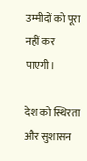उम्मीदों को पूरा नहीं कर पाएगी।

देश को स्थिरता और सुशासन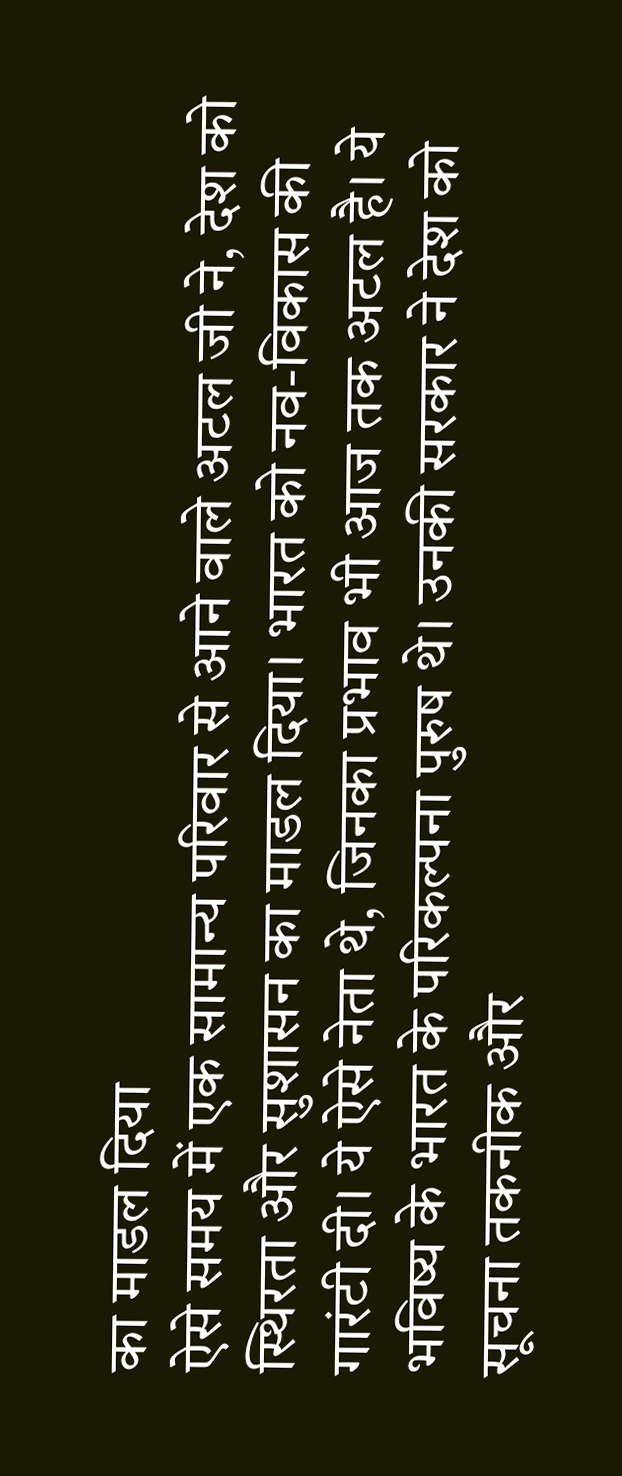का माडल दिया
ऐसे समय में एक सामान्य परिवार से आने वाले अटल जी ने, देश को स्थिरता और सुशासन का माडल दिया। भारत को नव-विकास की गारंटी दी। ये ऐसे नेता थे, जिनका प्रभाव भी आज तक अटल है। ये भविष्य के भारत के परिकल्पना पुरुष थे। उनकी सरकार ने देश को सूचना तकनीक और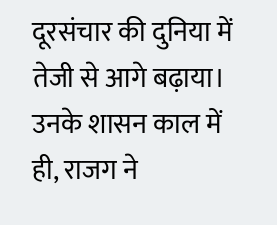दूरसंचार की दुनिया में तेजी से आगे बढ़ाया। उनके शासन काल में ही, राजग ने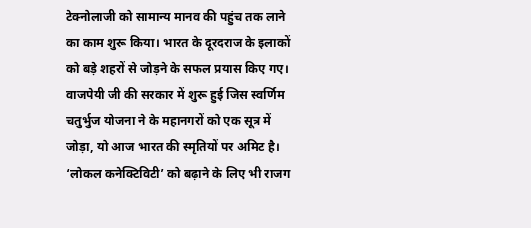टेक्नोलाजी को सामान्य मानव की पहुंच तक लाने का काम शुरू किया। भारत के दूरदराज के इलाकों को बड़े शहरों से जोड़ने के सफल प्रयास किए गए। वाजपेयी जी की सरकार में शुरू हुई जिस स्वर्णिम चतुर्भुज योजना ने के महानगरों को एक सूत्र में जोड़ा, यो आज भारत की स्मृतियों पर अमिट है। ‘लोकल कनेक्टिविटी’ को बढ़ाने के लिए भी राजग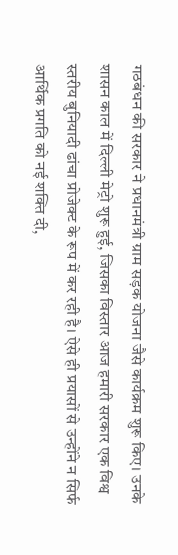गठबंधन की सरकार ने प्रधानमंत्री ग्राम सड़क योजना जैसे कार्यक्रम शुरू किए। उनके शासन काल में दिल्ली मेट्रो शुरू हुई, जिसका विस्तार आज हमारी सरकार एक विश्व स्तरीय बुनियादी ढांचा प्रोजेक्ट के रूप में कर रही है। ऐसे ही प्रयासों से उन्होंने न सिर्फ आर्थिक प्रगति को नई शक्ति दी,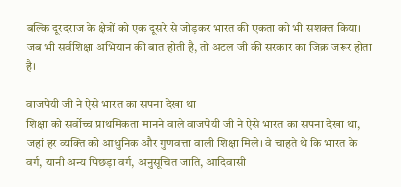बल्कि दूरदराज के क्षेत्रों को एक दूसरे से जोड़कर भारत की एकता को भी सशक्त किया। जब भी सर्वशिक्षा अभियान की बात होती है, तो अटल जी की सरकार का जिक्र जरूर होता है।

वाजपेयी जी ने ऐसे भारत का सपना देखा था
शिक्षा को सर्वोच्च प्राथमिकता मानने वाले वाजपेयी जी ने ऐसे भारत का सपना देखा था, जहां हर व्यक्ति को आधुनिक और गुणवत्ता वाली शिक्षा मिले। वे चाहते थे कि भारत के वर्ग, यानी अन्य पिछड़ा वर्ग, अनुसूचित जाति, आदिवासी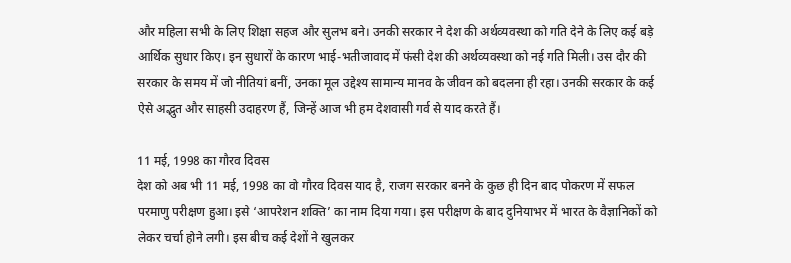और महिला सभी के लिए शिक्षा सहज और सुलभ बने। उनकी सरकार ने देश की अर्थव्यवस्था को गति देने के लिए कई बड़े आर्थिक सुधार किए। इन सुधारों के कारण भाई-भतीजावाद में फंसी देश की अर्थव्यवस्था को नई गति मिली। उस दौर की सरकार के समय में जो नीतियां बनीं, उनका मूल उद्देश्य सामान्य मानव के जीवन को बदलना ही रहा। उनकी सरकार के कई ऐसे अद्भुत और साहसी उदाहरण हैं, जिन्हें आज भी हम देशवासी गर्व से याद करते हैं।

11 मई, 1998 का गौरव दिवस
देश को अब भी 11 मई, 1998 का वो गौरव दिवस याद है, राजग सरकार बनने के कुछ ही दिन बाद पोकरण में सफल परमाणु परीक्षण हुआ। इसे ‘आपरेशन शक्ति’ का नाम दिया गया। इस परीक्षण के बाद दुनियाभर में भारत के वैज्ञानिकों को लेकर चर्चा होने लगी। इस बीच कई देशों ने खुलकर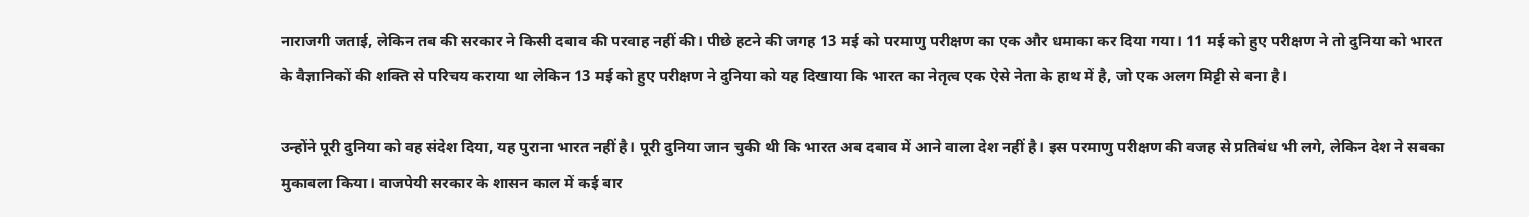नाराजगी जताई, लेकिन तब की सरकार ने किसी दबाव की परवाह नहीं की। पीछे हटने की जगह 13 मई को परमाणु परीक्षण का एक और धमाका कर दिया गया। 11 मई को हुए परीक्षण ने तो दुनिया को भारत के वैज्ञानिकों की शक्ति से परिचय कराया था लेकिन 13 मई को हुए परीक्षण ने दुनिया को यह दिखाया कि भारत का नेतृत्व एक ऐसे नेता के हाथ में है, जो एक अलग मिट्टी से बना है।

उन्होंने पूरी दुनिया को वह संदेश दिया, यह पुराना भारत नहीं है। पूरी दुनिया जान चुकी थी कि भारत अब दबाव में आने वाला देश नहीं है। इस परमाणु परीक्षण की वजह से प्रतिबंध भी लगे, लेकिन देश ने सबका मुकाबला किया। वाजपेयी सरकार के शासन काल में कई बार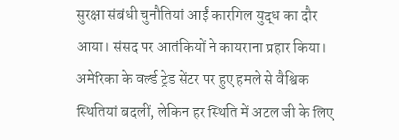सुरक्षा संबंधी चुनौतियां आईं कारगिल युद्ध का दौर आया। संसद पर आतंकियों ने कायराना प्रहार किया। अमेरिका के वर्ल्ड ट्रेड सेंटर पर हुए हमले से वैश्विक स्थितियां बदलीं, लेकिन हर स्थिति में अटल जी के लिए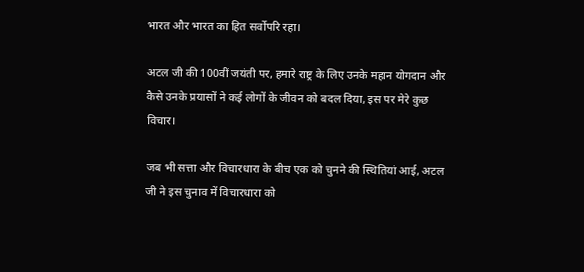भारत और भारत का हित सर्वोपरि रहा।

अटल जी की 100वीं जयंती पर, हमारे राष्ट्र के लिए उनके महान योगदान और कैसे उनके प्रयासों ने कई लोगों के जीवन को बदल दिया, इस पर मेरे कुछ विचार।

जब भी सत्ता और विचारधारा के बीच एक को चुनने की स्थितियां आई, अटल जी ने इस चुनाव में विचारधारा को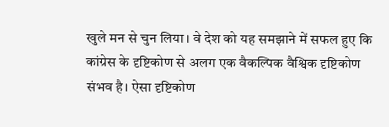खुले मन से चुन लिया। वे देश को यह समझाने में सफल हुए कि कांग्रेस के दृष्टिकोण से अलग एक वैकल्पिक वैश्विक दृष्टिकोण संभव है। ऐसा दृष्टिकोण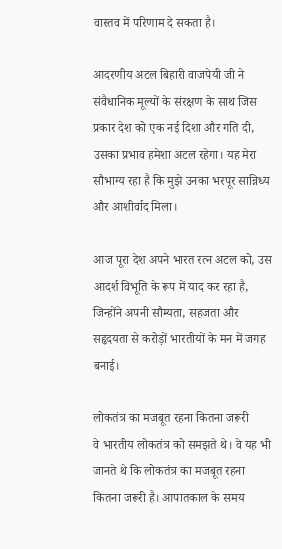वास्तव में परिणाम दे सकता है।

आदरणीय अटल बिहारी वाजपेयी जी ने संवैधानिक मूल्यों के संरक्षण के साथ जिस प्रकार देश को एक नई दिशा और गति दी, उसका प्रभाव हमेशा अटल रहेगा। यह मेरा सौभाग्य रहा है कि मुझे उनका भरपूर सान्निध्य और आशीर्वाद मिला।

आज पूरा देश अपने भारत रत्न अटल को, उस आदर्श विभूति के रूप में याद कर रहा है, जिन्होंने अपनी सौम्यता, सहजता और सहृदयता से करोड़ों भारतीयों के मन में जगह बनाई।

लोकतंत्र का मजबूत रहना कितना जरूरी
वे भारतीय लोकतंत्र को समझते थे। वे यह भी जानते थे कि लोकतंत्र का मजबूत रहना कितना जरूरी है। आपातकाल के समय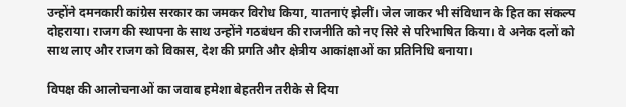उन्होंने दमनकारी कांग्रेस सरकार का जमकर विरोध किया, यातनाएं झेलीं। जेल जाकर भी संविधान के हित का संकल्प दोहराया। राजग की स्थापना के साथ उन्होंने गठबंधन की राजनीति को नए सिरे से परिभाषित किया। वे अनेक दलों को साथ लाए और राजग को विकास, देश की प्रगति और क्षेत्रीय आकांक्षाओं का प्रतिनिधि बनाया।

विपक्ष की आलोचनाओं का जवाब हमेशा बेहतरीन तरीके से दिया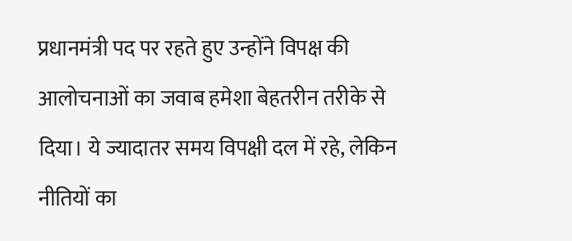प्रधानमंत्री पद पर रहते हुए उन्होंने विपक्ष की आलोचनाओं का जवाब हमेशा बेहतरीन तरीके से दिया। ये ज्यादातर समय विपक्षी दल में रहे, लेकिन नीतियों का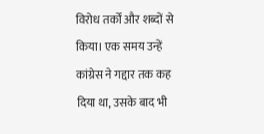विरोध तर्कों और शब्दों से किया। एक समय उन्हें कांग्रेस ने गद्दार तक कह दिया था, उसके बाद भी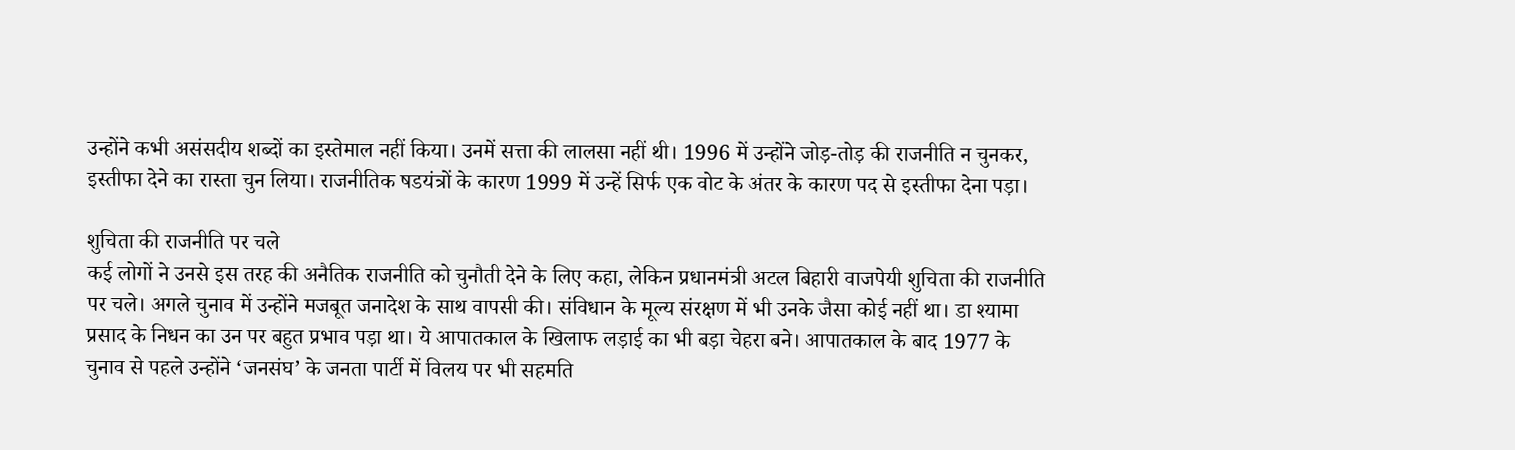उन्होंने कभी असंसदीय शब्दों का इस्तेमाल नहीं किया। उनमें सत्ता की लालसा नहीं थी। 1996 में उन्होंने जोड़-तोड़ की राजनीति न चुनकर, इस्तीफा देने का रास्ता चुन लिया। राजनीतिक षडयंत्रों के कारण 1999 में उन्हें सिर्फ एक वोट के अंतर के कारण पद से इस्तीफा देना पड़ा।

शुचिता की राजनीति पर चले
कई लोगों ने उनसे इस तरह की अनैतिक राजनीति को चुनौती देने के लिए कहा, लेकिन प्रधानमंत्री अटल बिहारी वाजपेयी शुचिता की राजनीति पर चले। अगले चुनाव में उन्होंने मजबूत जनादेश के साथ वापसी की। संविधान के मूल्य संरक्षण में भी उनके जैसा कोई नहीं था। डा श्यामा प्रसाद के निधन का उन पर बहुत प्रभाव पड़ा था। ये आपातकाल के खिलाफ लड़ाई का भी बड़ा चेहरा बने। आपातकाल के बाद 1977 के चुनाव से पहले उन्होंने ‘जनसंघ’ के जनता पार्टी में विलय पर भी सहमति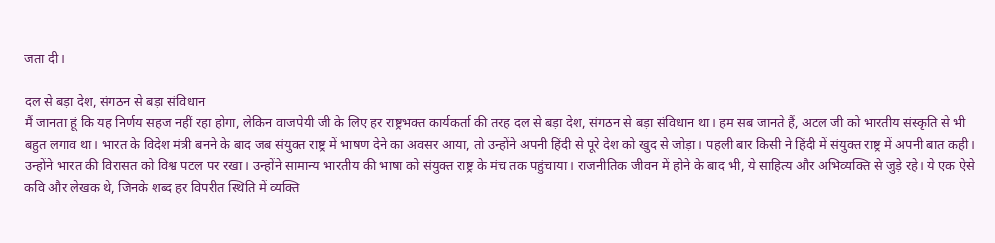जता दी।

दल से बड़ा देश, संगठन से बड़ा संविधान
मैं जानता हूं कि यह निर्णय सहज नहीं रहा होगा, लेकिन वाजपेयी जी के लिए हर राष्ट्रभक्त कार्यकर्ता की तरह दल से बड़ा देश, संगठन से बड़ा संविधान था। हम सब जानते हैं, अटल जी को भारतीय संस्कृति से भी बहुत लगाव था। भारत के विदेश मंत्री बनने के बाद जब संयुक्त राष्ट्र में भाषण देने का अवसर आया, तो उन्होंने अपनी हिंदी से पूरे देश को खुद से जोड़ा। पहली बार किसी ने हिंदी में संयुक्त राष्ट्र में अपनी बात कही। उन्होंने भारत की विरासत को विश्व पटल पर रखा। उन्होंने सामान्य भारतीय की भाषा को संयुक्त राष्ट्र के मंच तक पहुंचाया। राजनीतिक जीवन में होने के बाद भी, ये साहित्य और अभिव्यक्ति से जुड़े रहे। ये एक ऐसे कवि और लेखक थे, जिनके शब्द हर विपरीत स्थिति में व्यक्ति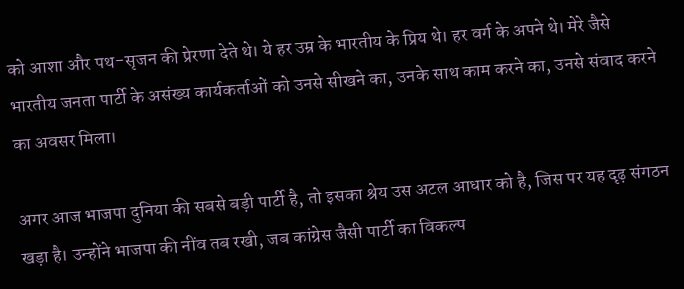को आशा और पथ-सृजन की प्रेरणा देते थे। ये हर उम्र के भारतीय के प्रिय थे। हर वर्ग के अपने थे। मेरे जैसे भारतीय जनता पार्टी के असंख्य कार्यकर्ताओं को उनसे सीखने का, उनके साथ काम करने का, उनसे संवाद करने का अवसर मिला।

अगर आज भाजपा दुनिया की सबसे बड़ी पार्टी है, तो इसका श्रेय उस अटल आधार को है, जिस पर यह दृढ़ संगठन खड़ा है। उन्होंने भाजपा की नींव तब रखी, जब कांग्रेस जैसी पार्टी का विकल्प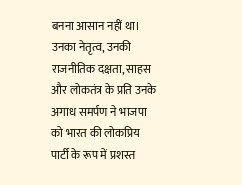बनना आसान नहीं था। उनका नेतृत्व, उनकी राजनीतिक दक्षता, साहस और लोकतंत्र के प्रति उनके अगाध समर्पण ने भाजपा को भारत की लोकप्रिय पार्टी के रूप में प्रशस्त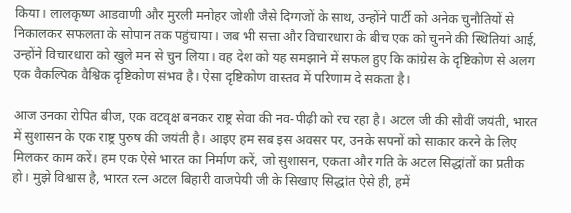किया। लालकृष्ण आडवाणी और मुरली मनोहर जोशी जैसे दिग्गजों के साथ, उन्होंने पार्टी को अनेक चुनौतियों से निकालकर सफलता के सोपान तक पहुंचाया। जब भी सत्ता और विचारधारा के बीच एक को चुनने की स्थितियां आई, उन्होंने विचारधारा को खुले मन से चुन लिया। वह देश को यह समझाने में सफल हुए कि कांग्रेस के दृष्टिकोण से अलग एक वैकल्पिक वैश्विक दृष्टिकोण संभव है। ऐसा दृष्टिकोण वास्तव में परिणाम दे सकता है।

आज उनका रोपित बीज, एक वटवृक्ष बनकर राष्ट्र सेवा की नव-पीढ़ी को रच रहा है। अटल जी की सौवीं जयंती, भारत में सुशासन के एक राष्ट्र पुरुष की जयंती है। आइए हम सब इस अवसर पर, उनके सपनों को साकार करने के लिए मिलकर काम करें। हम एक ऐसे भारत का निर्माण करें, जो सुशासन, एकता और गति के अटल सिद्धांतों का प्रतीक हो। मुझे विश्वास है, भारत रत्न अटल बिहारी वाजपेयी जी के सिखाए सिद्धांत ऐसे ही, हमें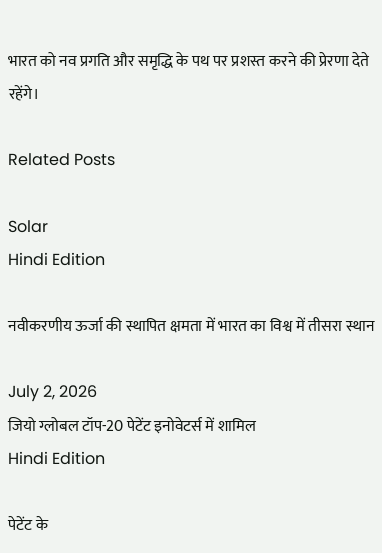भारत को नव प्रगति और समृद्धि के पथ पर प्रशस्त करने की प्रेरणा देते रहेंगे।

Related Posts

Solar
Hindi Edition

नवीकरणीय ऊर्जा की स्थापित क्षमता में भारत का विश्व में तीसरा स्थान

July 2, 2026
जियो ग्लोबल टॉप-20 पेटेंट इनोवेटर्स में शामिल
Hindi Edition

पेटेंट के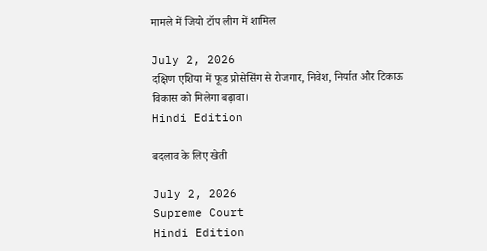मामले में जियो टॉप लीग में शामिल

July 2, 2026
दक्षिण एशिया में फूड प्रोसेसिंग से रोजगार, निवेश, निर्यात और टिकाऊ विकास को मिलेगा बढ़ावा।
Hindi Edition

बदलाव के लिए खेती

July 2, 2026
Supreme Court
Hindi Edition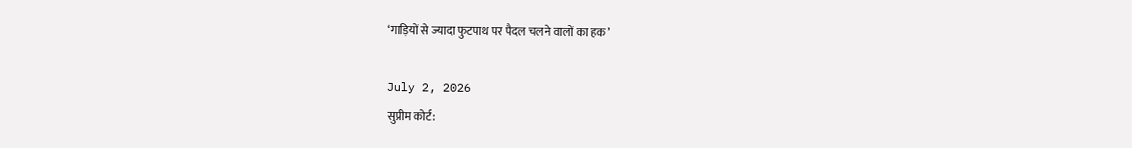‘गाड़ियों से ज्यादा फुटपाथ पर पैदल चलने वालों का हक’

July 2, 2026
सुप्रीम कोर्ट: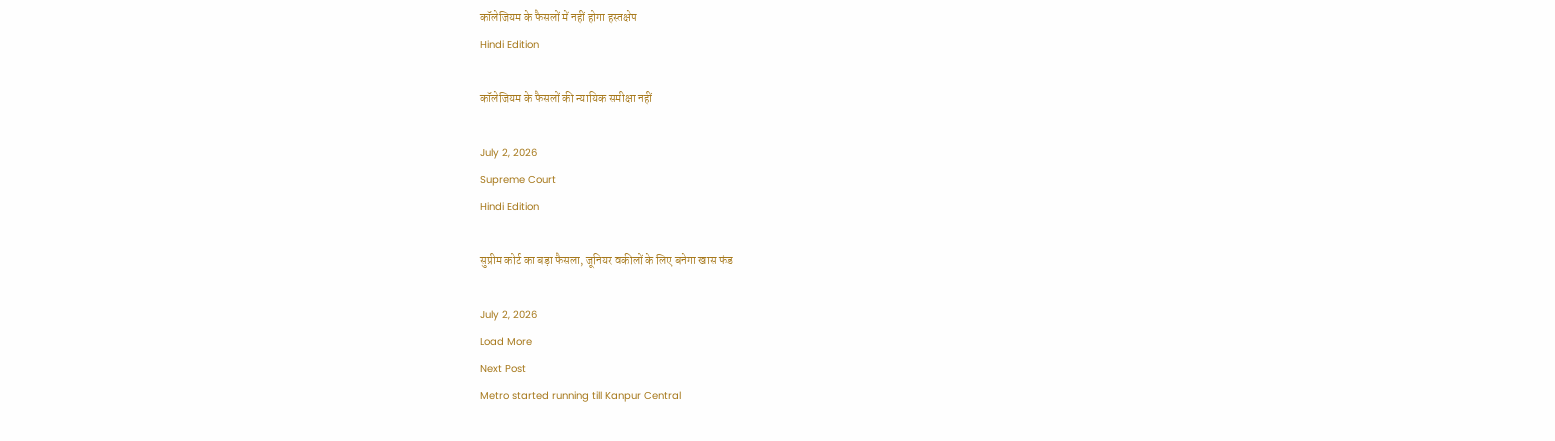कॉलेजियम के फैसलों में नहीं होगा हस्तक्षेप
Hindi Edition

कॉलेजियम के फैसलों की न्यायिक समीक्षा नहीं

July 2, 2026
Supreme Court
Hindi Edition

सुप्रीम कोर्ट का बड़ा फैसला, जूनियर वकीलों के लिए बनेगा खास फंड

July 2, 2026
Load More
Next Post
Metro started running till Kanpur Central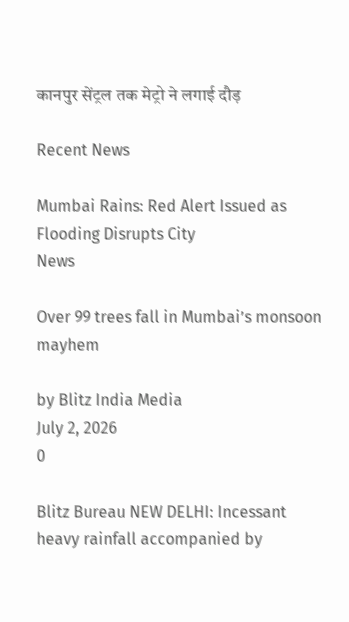कानपुर सेंट्रल तक मेट्रो ने लगाई दौड़

Recent News

Mumbai Rains: Red Alert Issued as Flooding Disrupts City
News

Over 99 trees fall in Mumbai’s monsoon mayhem

by Blitz India Media
July 2, 2026
0

Blitz Bureau NEW DELHI: Incessant heavy rainfall accompanied by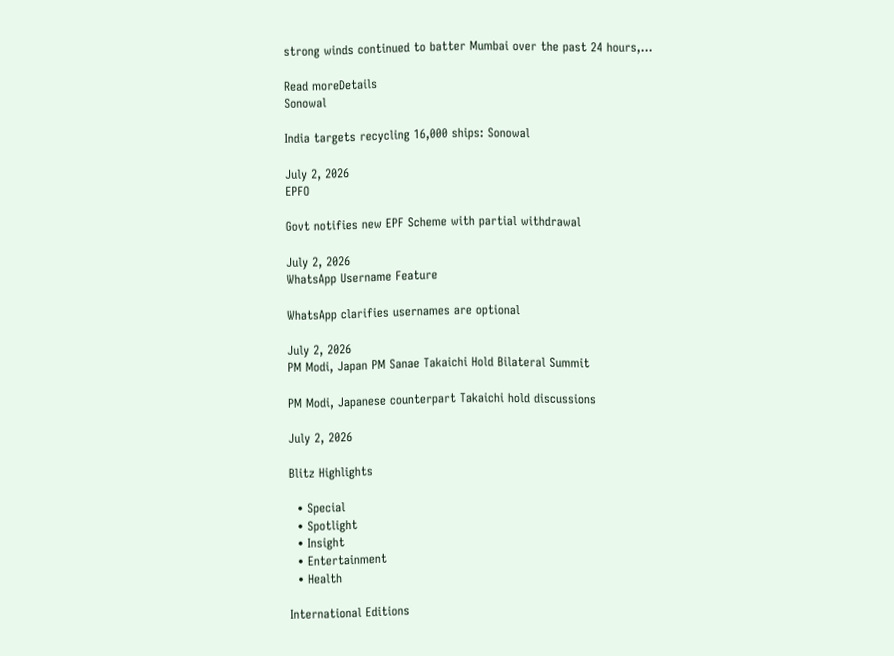strong winds continued to batter Mumbai over the past 24 hours,...

Read moreDetails
Sonowal

India targets recycling 16,000 ships: Sonowal

July 2, 2026
EPFO

Govt notifies new EPF Scheme with partial withdrawal

July 2, 2026
WhatsApp Username Feature

WhatsApp clarifies usernames are optional

July 2, 2026
PM Modi, Japan PM Sanae Takaichi Hold Bilateral Summit

PM Modi, Japanese counterpart Takaichi hold discussions

July 2, 2026

Blitz Highlights

  • Special
  • Spotlight
  • Insight
  • Entertainment
  • Health

International Editions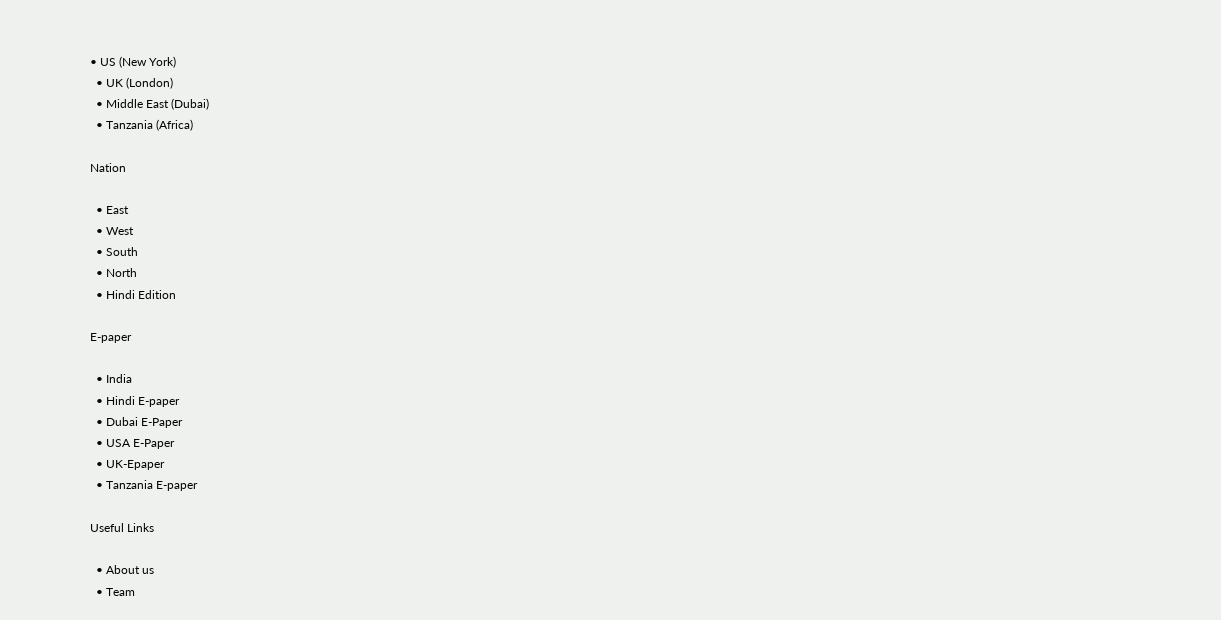• US (New York)
  • UK (London)
  • Middle East (Dubai)
  • Tanzania (Africa)

Nation

  • East
  • West
  • South
  • North
  • Hindi Edition

E-paper

  • India
  • Hindi E-paper
  • Dubai E-Paper
  • USA E-Paper
  • UK-Epaper
  • Tanzania E-paper

Useful Links

  • About us
  • Team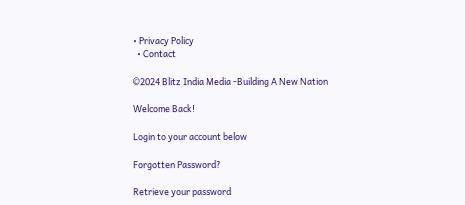• Privacy Policy
  • Contact

©2024 Blitz India Media -Building A New Nation

Welcome Back!

Login to your account below

Forgotten Password?

Retrieve your password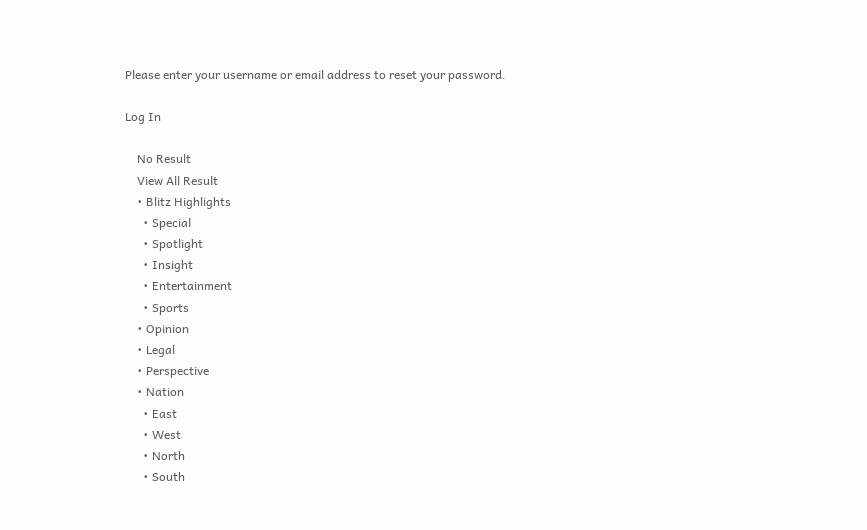Please enter your username or email address to reset your password.

Log In

    No Result
    View All Result
    • Blitz Highlights
      • Special
      • Spotlight
      • Insight
      • Entertainment
      • Sports
    • Opinion
    • Legal
    • Perspective
    • Nation
      • East
      • West
      • North
      • South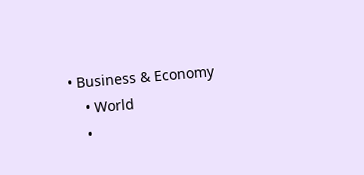• Business & Economy
    • World
    •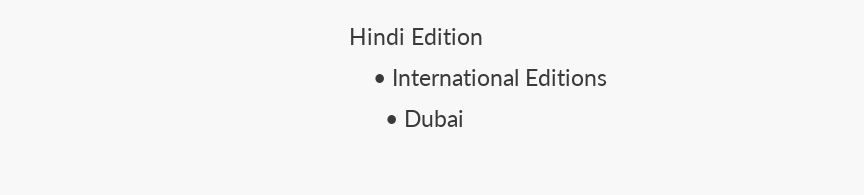Hindi Edition
    • International Editions
      • Dubai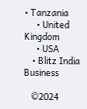• Tanzania
      • United Kingdom
      • USA
    • Blitz India Business

    ©2024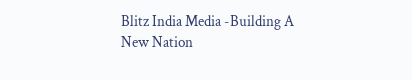Blitz India Media -Building A New Nation